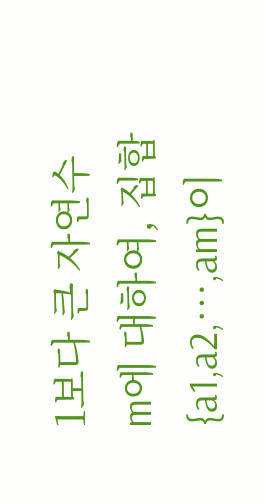1보다 큰 자연수
m에 대하여, 집합
{a1,a2,⋯,am}이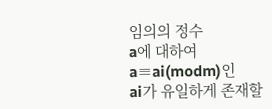임의의 정수
a에 대하여
a≡ai(modm)인
ai가 유일하게 존재할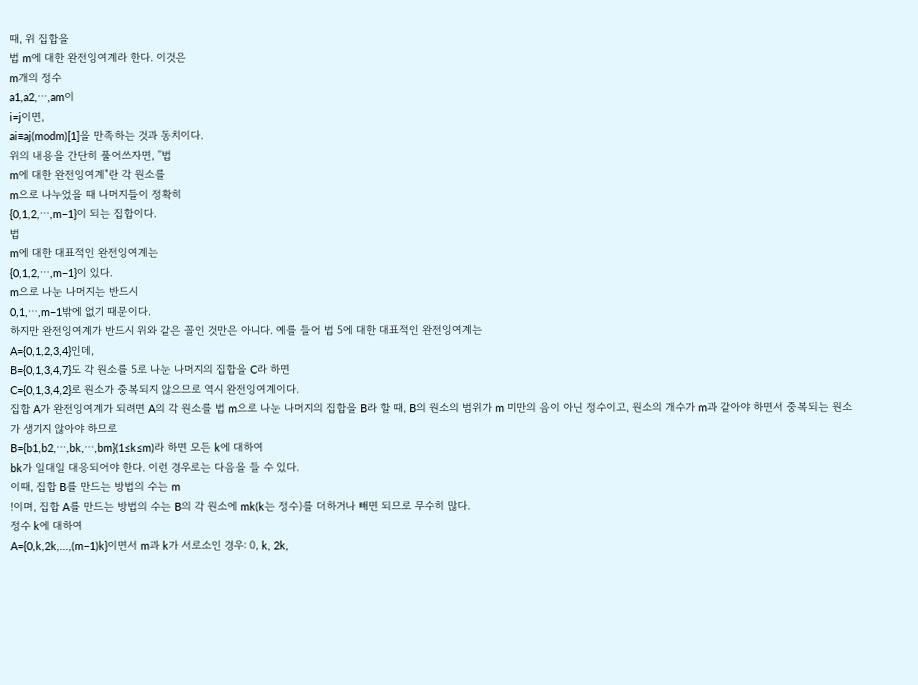때, 위 집합을
법 m에 대한 완전잉여계라 한다. 이것은
m개의 정수
a1,a2,⋯,am이
i=j이면,
ai≡aj(modm)[1]을 만족하는 것과 동치이다.
위의 내용을 간단히 풀어쓰자면, ''법
m에 대한 완전잉여계"란 각 원소를
m으로 나누었을 때 나머지들이 정확히
{0,1,2,⋯,m−1}이 되는 집합이다.
법
m에 대한 대표적인 완전잉여계는
{0,1,2,⋯,m−1}이 있다.
m으로 나눈 나머지는 반드시
0,1,⋯,m−1밖에 없기 때문이다.
하지만 완전잉여계가 반드시 위와 같은 꼴인 것만은 아니다. 예를 들어 법 5에 대한 대표적인 완전잉여계는
A={0,1,2,3,4}인데,
B={0,1,3,4,7}도 각 원소를 5로 나눈 나머지의 집합을 C라 하면
C={0,1,3,4,2}로 원소가 중복되지 않으므로 역시 완전잉여계이다.
집합 A가 완전잉여계가 되려면 A의 각 원소를 법 m으로 나눈 나머지의 집합을 B라 할 때, B의 원소의 범위가 m 미만의 음이 아닌 정수이고, 원소의 개수가 m과 같아야 하면서 중복되는 원소가 생기지 않아야 하므로
B={b1,b2,⋯,bk,⋯,bm}(1≤k≤m)라 하면 모든 k에 대하여
bk가 일대일 대응되어야 한다. 이런 경우로는 다음을 들 수 있다.
이때, 집합 B를 만드는 방법의 수는 m
!이며, 집합 A를 만드는 방법의 수는 B의 각 원소에 mk(k는 정수)를 더하거나 빼면 되므로 무수히 많다.
정수 k에 대하여
A={0,k,2k,...,(m−1)k}이면서 m과 k가 서로소인 경우: 0, k, 2k,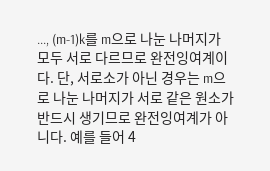..., (m-1)k를 m으로 나눈 나머지가 모두 서로 다르므로 완전잉여계이다. 단, 서로소가 아닌 경우는 m으로 나눈 나머지가 서로 같은 원소가 반드시 생기므로 완전잉여계가 아니다. 예를 들어 4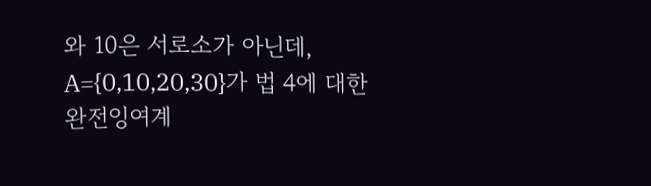와 10은 서로소가 아닌데,
A={0,10,20,30}가 법 4에 대한 완전잉여계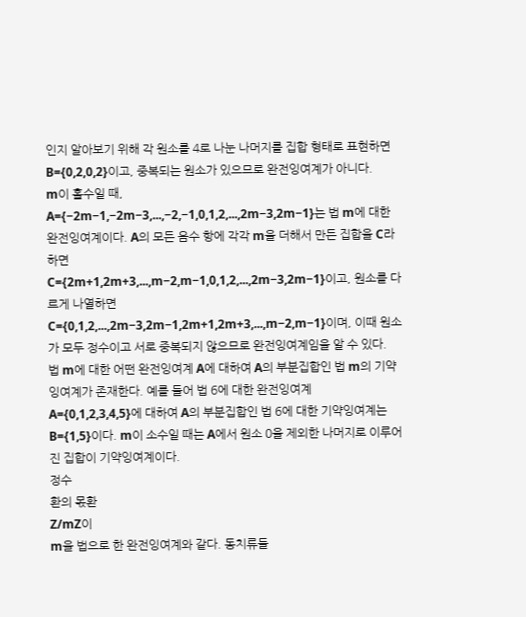인지 알아보기 위해 각 원소를 4로 나눈 나머지를 집합 형태로 표현하면
B={0,2,0,2}이고, 중복되는 원소가 있으므로 완전잉여계가 아니다.
m이 홀수일 때,
A={−2m−1,−2m−3,...,−2,−1,0,1,2,...,2m−3,2m−1}는 법 m에 대한 완전잉여계이다. A의 모든 음수 항에 각각 m을 더해서 만든 집합을 C라 하면
C={2m+1,2m+3,...,m−2,m−1,0,1,2,...,2m−3,2m−1}이고, 원소를 다르게 나열하면
C={0,1,2,...,2m−3,2m−1,2m+1,2m+3,...,m−2,m−1}이며, 이때 원소가 모두 정수이고 서로 중복되지 않으므로 완전잉여계임을 알 수 있다.
법 m에 대한 어떤 완전잉여계 A에 대하여 A의 부분집합인 법 m의 기약잉여계가 존재한다. 예를 들어 법 6에 대한 완전잉여계
A={0,1,2,3,4,5}에 대하여 A의 부분집합인 법 6에 대한 기약잉여계는
B={1,5}이다. m이 소수일 때는 A에서 원소 0을 제외한 나머지로 이루어진 집합이 기약잉여계이다.
정수
환의 몫환
Z/mZ이
m을 법으로 한 완전잉여계와 같다. 동치류들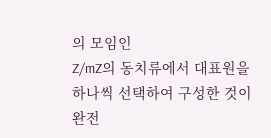의 모임인
Z/mZ의 동치류에서 대표원을 하나씩 선택하여 구성한 것이 완전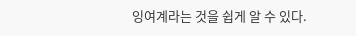잉여계라는 것을 쉽게 알 수 있다.